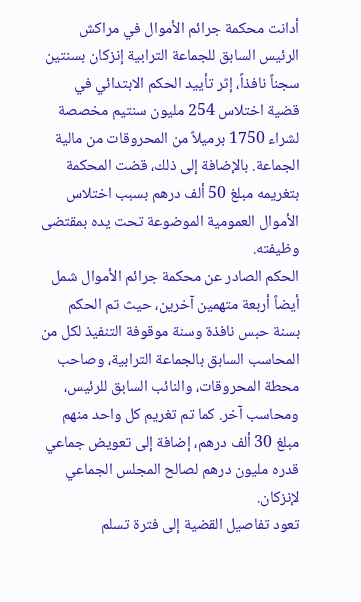أدانت محكمة جرائم الأموال في مراكش الرئيس السابق للجماعة الترابية إنزكان بسنتين سجناً نافذاً، إثر تأييد الحكم الابتدائي في قضية اختلاس 254 مليون سنتيم مخصصة لشراء 1750 برميلاً من المحروقات من مالية الجماعة. بالإضافة إلى ذلك، قضت المحكمة بتغريمه مبلغ 50 ألف درهم بسبب اختلاس الأموال العمومية الموضوعة تحت يده بمقتضى وظيفته.
الحكم الصادر عن محكمة جرائم الأموال شمل أيضاً أربعة متهمين آخرين، حيث تم الحكم بسنة حبس نافذة وسنة موقوفة التنفيذ لكل من المحاسب السابق بالجماعة الترابية، وصاحب محطة المحروقات، والنائب السابق للرئيس، ومحاسب آخر. كما تم تغريم كل واحد منهم مبلغ 30 ألف درهم، إضافة إلى تعويض جماعي قدره مليون درهم لصالح المجلس الجماعي لإنزكان.
تعود تفاصيل القضية إلى فترة تسلم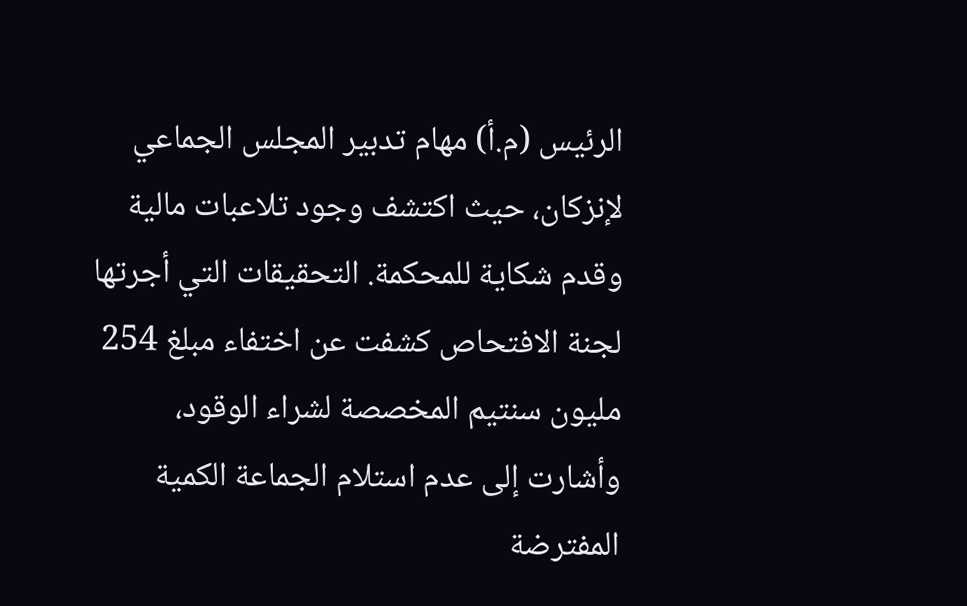الرئيس (م.أ) مهام تدبير المجلس الجماعي لإنزكان، حيث اكتشف وجود تلاعبات مالية وقدم شكاية للمحكمة. التحقيقات التي أجرتها لجنة الافتحاص كشفت عن اختفاء مبلغ 254 مليون سنتيم المخصصة لشراء الوقود، وأشارت إلى عدم استلام الجماعة الكمية المفترضة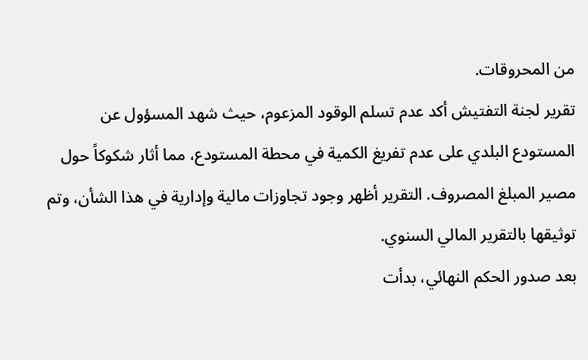من المحروقات.
تقرير لجنة التفتيش أكد عدم تسلم الوقود المزعوم، حيث شهد المسؤول عن المستودع البلدي على عدم تفريغ الكمية في محطة المستودع، مما أثار شكوكاً حول مصير المبلغ المصروف. التقرير أظهر وجود تجاوزات مالية وإدارية في هذا الشأن، وتم توثيقها بالتقرير المالي السنوي.
بعد صدور الحكم النهائي، بدأت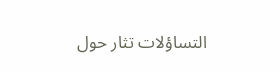التساؤلات تثار حول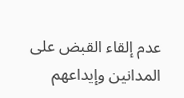عدم إلقاء القبض على المدانين وإيداعهم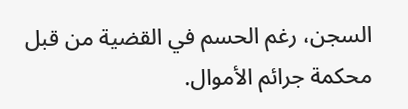السجن، رغم الحسم في القضية من قبل محكمة جرائم الأموال.